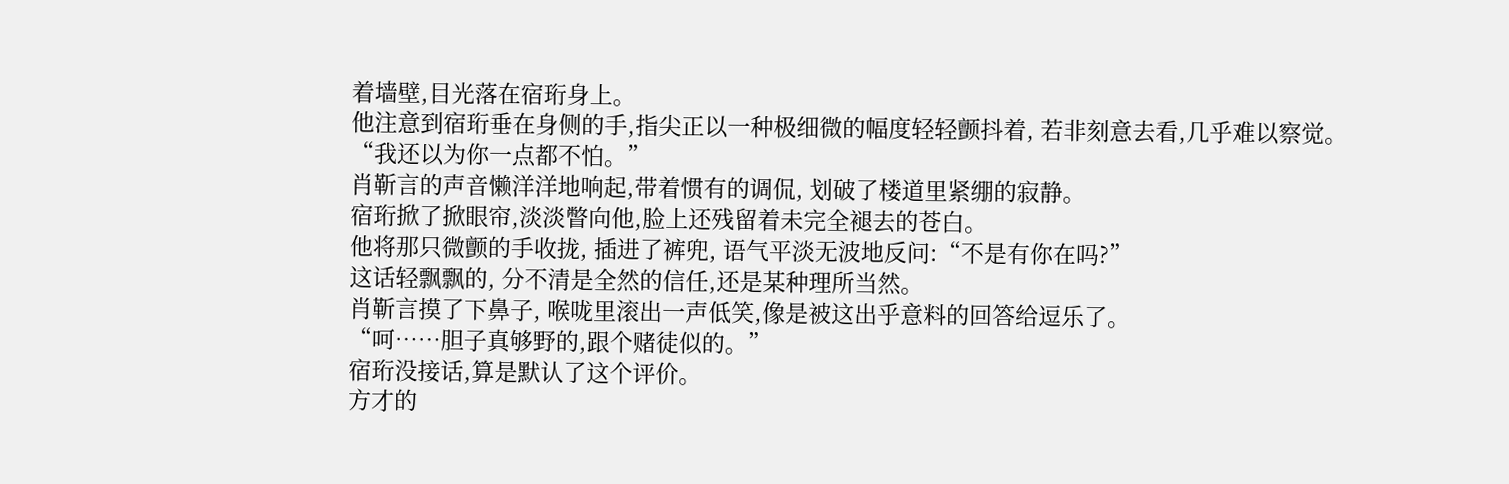着墙壁,目光落在宿珩身上。
他注意到宿珩垂在身侧的手,指尖正以一种极细微的幅度轻轻颤抖着, 若非刻意去看,几乎难以察觉。
“我还以为你一点都不怕。”
肖靳言的声音懒洋洋地响起,带着惯有的调侃, 划破了楼道里紧绷的寂静。
宿珩掀了掀眼帘,淡淡瞥向他,脸上还残留着未完全褪去的苍白。
他将那只微颤的手收拢, 插进了裤兜, 语气平淡无波地反问:“不是有你在吗?”
这话轻飘飘的, 分不清是全然的信任,还是某种理所当然。
肖靳言摸了下鼻子, 喉咙里滚出一声低笑,像是被这出乎意料的回答给逗乐了。
“呵……胆子真够野的,跟个赌徒似的。”
宿珩没接话,算是默认了这个评价。
方才的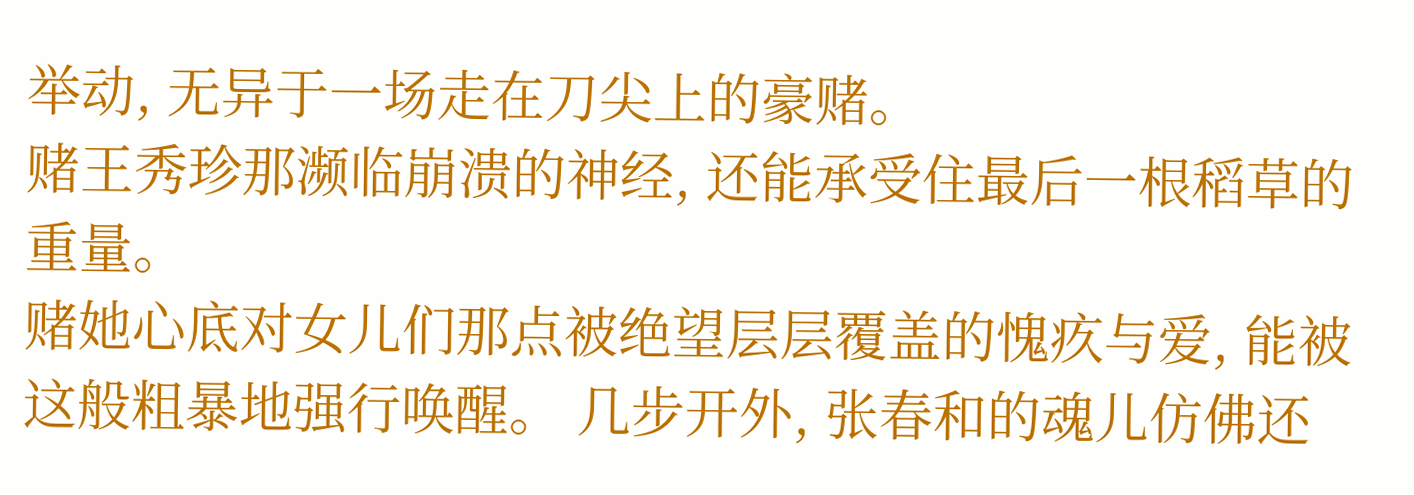举动, 无异于一场走在刀尖上的豪赌。
赌王秀珍那濒临崩溃的神经, 还能承受住最后一根稻草的重量。
赌她心底对女儿们那点被绝望层层覆盖的愧疚与爱, 能被这般粗暴地强行唤醒。 几步开外, 张春和的魂儿仿佛还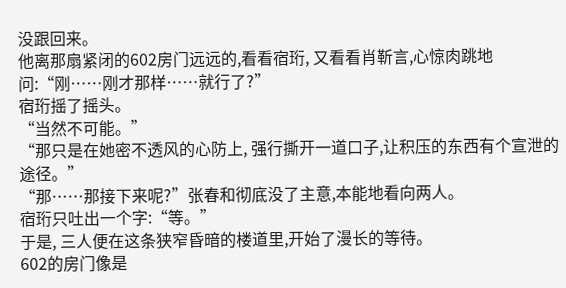没跟回来。
他离那扇紧闭的602房门远远的,看看宿珩, 又看看肖靳言,心惊肉跳地问:“刚……刚才那样……就行了?”
宿珩摇了摇头。
“当然不可能。”
“那只是在她密不透风的心防上, 强行撕开一道口子,让积压的东西有个宣泄的途径。”
“那……那接下来呢?”张春和彻底没了主意,本能地看向两人。
宿珩只吐出一个字:“等。”
于是, 三人便在这条狭窄昏暗的楼道里,开始了漫长的等待。
602的房门像是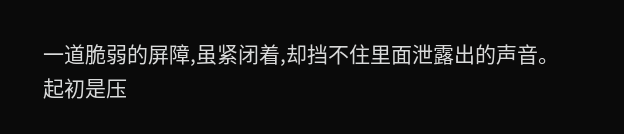一道脆弱的屏障,虽紧闭着,却挡不住里面泄露出的声音。
起初是压